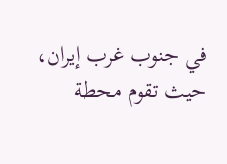في جنوب غرب إيران، حيث تقوم محطة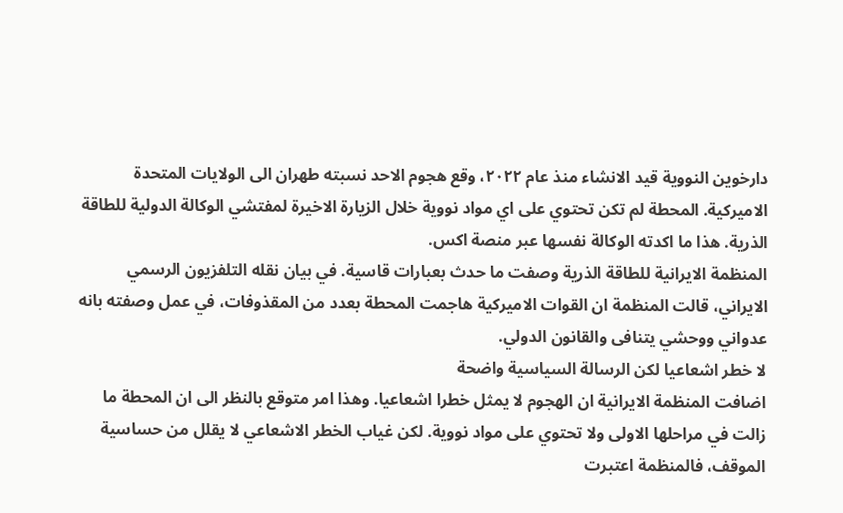دارخوين النووية قيد الانشاء منذ عام ٢٠٢٢، وقع هجوم الاحد نسبته طهران الى الولايات المتحدة الاميركية. المحطة لم تكن تحتوي على اي مواد نووية خلال الزيارة الاخيرة لمفتشي الوكالة الدولية للطاقة الذرية. هذا ما اكدته الوكالة نفسها عبر منصة اكس.
المنظمة الايرانية للطاقة الذرية وصفت ما حدث بعبارات قاسية. في بيان نقله التلفزيون الرسمي الايراني، قالت المنظمة ان القوات الاميركية هاجمت المحطة بعدد من المقذوفات، في عمل وصفته بانه عدواني ووحشي يتنافى والقانون الدولي.
لا خطر اشعاعيا لكن الرسالة السياسية واضحة
اضافت المنظمة الايرانية ان الهجوم لا يمثل خطرا اشعاعيا. وهذا امر متوقع بالنظر الى ان المحطة ما زالت في مراحلها الاولى ولا تحتوي على مواد نووية. لكن غياب الخطر الاشعاعي لا يقلل من حساسية الموقف، فالمنظمة اعتبرت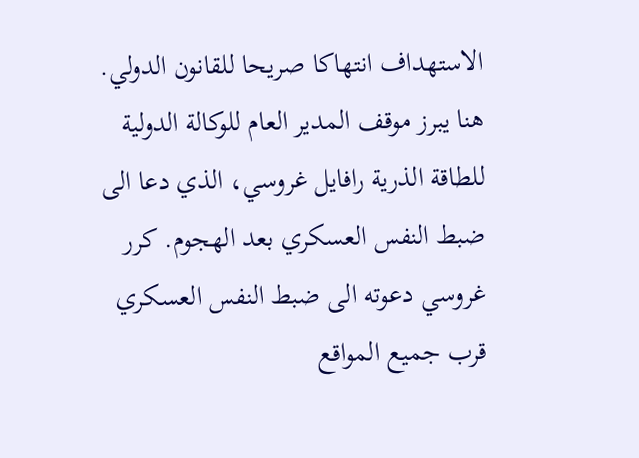الاستهداف انتهاكا صريحا للقانون الدولي.
هنا يبرز موقف المدير العام للوكالة الدولية للطاقة الذرية رافايل غروسي، الذي دعا الى ضبط النفس العسكري بعد الهجوم. كرر غروسي دعوته الى ضبط النفس العسكري قرب جميع المواقع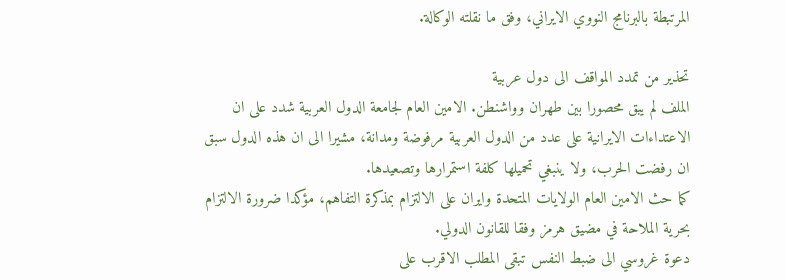المرتبطة بالبرنامج النووي الايراني، وفق ما نقلته الوكالة.

تحذير من تمدد المواقف الى دول عربية
الملف لم يبق محصورا بين طهران وواشنطن. الامين العام لجامعة الدول العربية شدد على ان الاعتداءات الايرانية على عدد من الدول العربية مرفوضة ومدانة، مشيرا الى ان هذه الدول سبق ان رفضت الحرب، ولا ينبغي تحميلها كلفة استمرارها وتصعيدها.
كما حث الامين العام الولايات المتحدة وايران على الالتزام بمذكرة التفاهم، مؤكدا ضرورة الالتزام بحرية الملاحة في مضيق هرمز وفقا للقانون الدولي.
دعوة غروسي الى ضبط النفس تبقى المطلب الاقرب على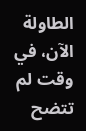الطاولة الآن، في وقت لم تتضح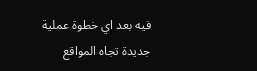فيه بعد اي خطوة عملية جديدة تجاه المواقع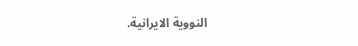النووية الايرانية.